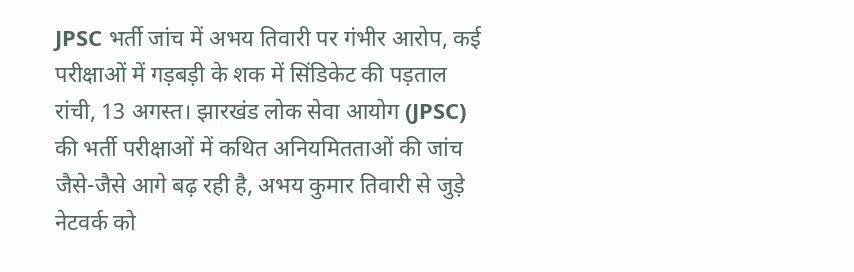JPSC भर्ती जांच में अभय तिवारी पर गंभीर आरोप, कई परीक्षाओं में गड़बड़ी के शक में सिंडिकेट की पड़ताल
रांची, 13 अगस्त। झारखंड लोक सेवा आयोग (JPSC) की भर्ती परीक्षाओं में कथित अनियमितताओं की जांच जैसे-जैसे आगे बढ़ रही है, अभय कुमार तिवारी से जुड़े नेटवर्क को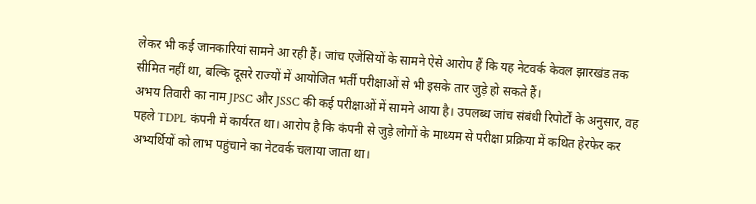लेकर भी कई जानकारियां सामने आ रही हैं। जांच एजेंसियों के सामने ऐसे आरोप हैं कि यह नेटवर्क केवल झारखंड तक सीमित नहीं था, बल्कि दूसरे राज्यों में आयोजित भर्ती परीक्षाओं से भी इसके तार जुड़े हो सकते हैं।
अभय तिवारी का नाम JPSC और JSSC की कई परीक्षाओं में सामने आया है। उपलब्ध जांच संबंधी रिपोर्टों के अनुसार, वह पहले TDPL कंपनी में कार्यरत था। आरोप है कि कंपनी से जुड़े लोगों के माध्यम से परीक्षा प्रक्रिया में कथित हेरफेर कर अभ्यर्थियों को लाभ पहुंचाने का नेटवर्क चलाया जाता था।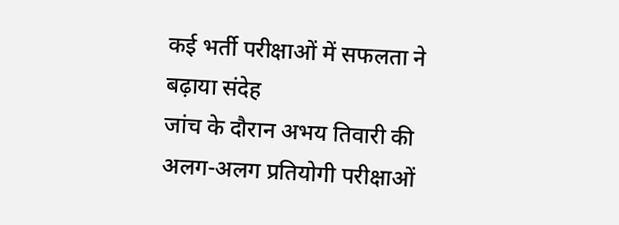कई भर्ती परीक्षाओं में सफलता ने बढ़ाया संदेह
जांच के दौरान अभय तिवारी की अलग-अलग प्रतियोगी परीक्षाओं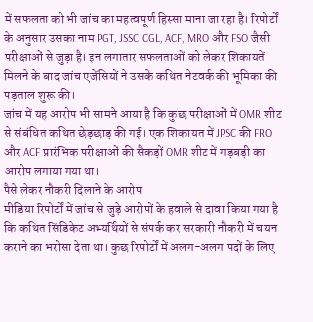में सफलता को भी जांच का महत्वपूर्ण हिस्सा माना जा रहा है। रिपोर्टों के अनुसार उसका नाम PGT, JSSC CGL, ACF, MRO और FSO जैसी परीक्षाओं से जुड़ा है। इन लगातार सफलताओं को लेकर शिकायतें मिलने के बाद जांच एजेंसियों ने उसके कथित नेटवर्क की भूमिका की पड़ताल शुरू की।
जांच में यह आरोप भी सामने आया है कि कुछ परीक्षाओं में OMR शीट से संबंधित कथित छेड़छाड़ की गई। एक शिकायत में JPSC की FRO और ACF प्रारंभिक परीक्षाओं की सैकड़ों OMR शीट में गड़बड़ी का आरोप लगाया गया था।
पैसे लेकर नौकरी दिलाने के आरोप
मीडिया रिपोर्टों में जांच से जुड़े आरोपों के हवाले से दावा किया गया है कि कथित सिंडिकेट अभ्यर्थियों से संपर्क कर सरकारी नौकरी में चयन कराने का भरोसा देता था। कुछ रिपोर्टों में अलग-अलग पदों के लिए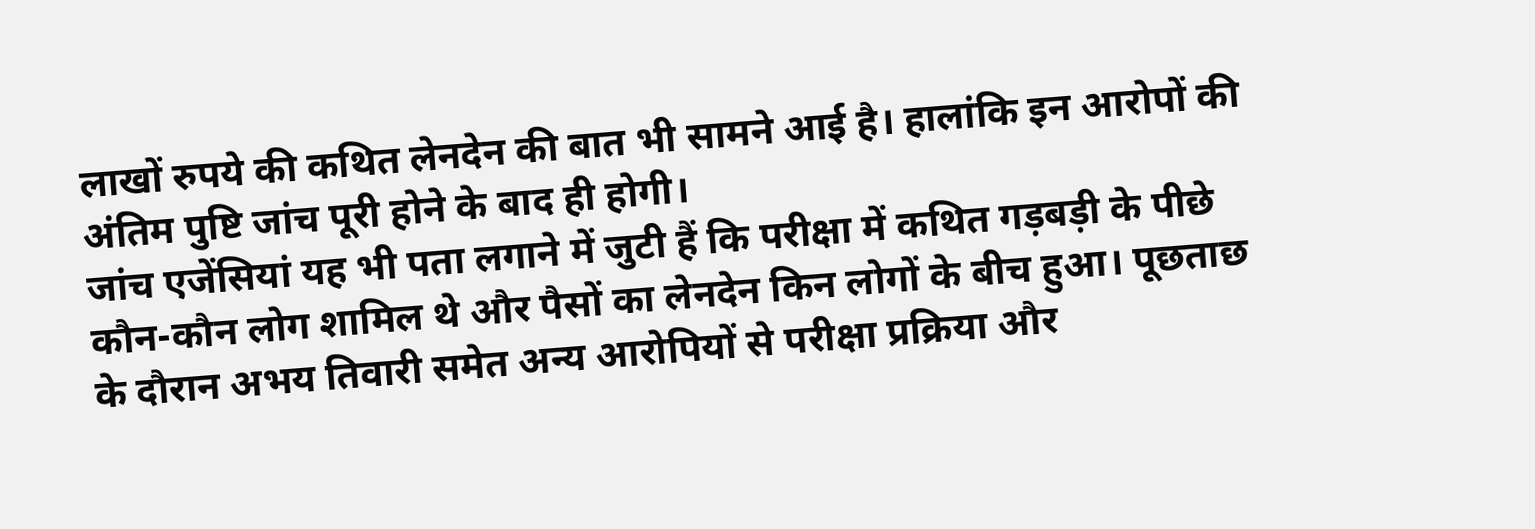लाखों रुपये की कथित लेनदेन की बात भी सामने आई है। हालांकि इन आरोपों की अंतिम पुष्टि जांच पूरी होने के बाद ही होगी।
जांच एजेंसियां यह भी पता लगाने में जुटी हैं कि परीक्षा में कथित गड़बड़ी के पीछे कौन-कौन लोग शामिल थे और पैसों का लेनदेन किन लोगों के बीच हुआ। पूछताछ के दौरान अभय तिवारी समेत अन्य आरोपियों से परीक्षा प्रक्रिया और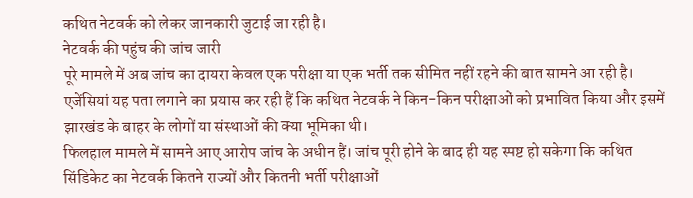कथित नेटवर्क को लेकर जानकारी जुटाई जा रही है।
नेटवर्क की पहुंच की जांच जारी
पूरे मामले में अब जांच का दायरा केवल एक परीक्षा या एक भर्ती तक सीमित नहीं रहने की बात सामने आ रही है। एजेंसियां यह पता लगाने का प्रयास कर रही हैं कि कथित नेटवर्क ने किन-किन परीक्षाओं को प्रभावित किया और इसमें झारखंड के बाहर के लोगों या संस्थाओं की क्या भूमिका थी।
फिलहाल मामले में सामने आए आरोप जांच के अधीन हैं। जांच पूरी होने के बाद ही यह स्पष्ट हो सकेगा कि कथित सिंडिकेट का नेटवर्क कितने राज्यों और कितनी भर्ती परीक्षाओं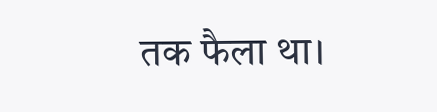तक फैला था।